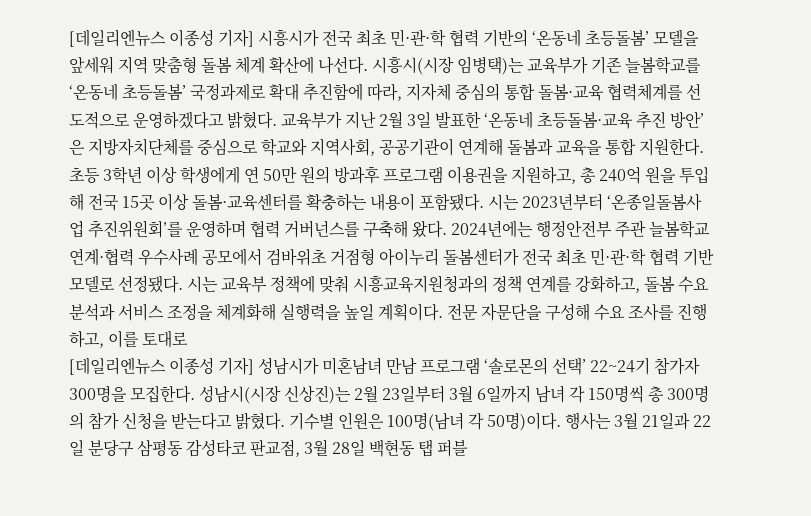[데일리엔뉴스 이종성 기자] 시흥시가 전국 최초 민·관·학 협력 기반의 ‘온동네 초등돌봄’ 모델을 앞세워 지역 맞춤형 돌봄 체계 확산에 나선다. 시흥시(시장 임병택)는 교육부가 기존 늘봄학교를 ‘온동네 초등돌봄’ 국정과제로 확대 추진함에 따라, 지자체 중심의 통합 돌봄·교육 협력체계를 선도적으로 운영하겠다고 밝혔다. 교육부가 지난 2월 3일 발표한 ‘온동네 초등돌봄·교육 추진 방안’은 지방자치단체를 중심으로 학교와 지역사회, 공공기관이 연계해 돌봄과 교육을 통합 지원한다. 초등 3학년 이상 학생에게 연 50만 원의 방과후 프로그램 이용권을 지원하고, 총 240억 원을 투입해 전국 15곳 이상 돌봄·교육센터를 확충하는 내용이 포함됐다. 시는 2023년부터 ‘온종일돌봄사업 추진위원회’를 운영하며 협력 거버넌스를 구축해 왔다. 2024년에는 행정안전부 주관 늘봄학교 연계·협력 우수사례 공모에서 검바위초 거점형 아이누리 돌봄센터가 전국 최초 민·관·학 협력 기반 모델로 선정됐다. 시는 교육부 정책에 맞춰 시흥교육지원청과의 정책 연계를 강화하고, 돌봄 수요 분석과 서비스 조정을 체계화해 실행력을 높일 계획이다. 전문 자문단을 구성해 수요 조사를 진행하고, 이를 토대로
[데일리엔뉴스 이종성 기자] 성남시가 미혼남녀 만남 프로그램 ‘솔로몬의 선택’ 22~24기 참가자 300명을 모집한다. 성남시(시장 신상진)는 2월 23일부터 3월 6일까지 남녀 각 150명씩 총 300명의 참가 신청을 받는다고 밝혔다. 기수별 인원은 100명(남녀 각 50명)이다. 행사는 3월 21일과 22일 분당구 삼평동 감성타코 판교점, 3월 28일 백현동 탭 퍼블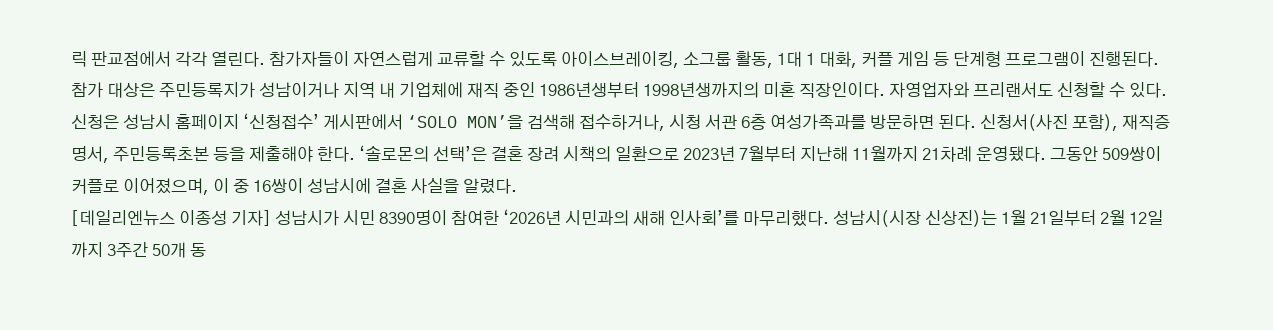릭 판교점에서 각각 열린다. 참가자들이 자연스럽게 교류할 수 있도록 아이스브레이킹, 소그룹 활동, 1대 1 대화, 커플 게임 등 단계형 프로그램이 진행된다. 참가 대상은 주민등록지가 성남이거나 지역 내 기업체에 재직 중인 1986년생부터 1998년생까지의 미혼 직장인이다. 자영업자와 프리랜서도 신청할 수 있다. 신청은 성남시 홈페이지 ‘신청접수’ 게시판에서 ‘SOLO MON’을 검색해 접수하거나, 시청 서관 6층 여성가족과를 방문하면 된다. 신청서(사진 포함), 재직증명서, 주민등록초본 등을 제출해야 한다. ‘솔로몬의 선택’은 결혼 장려 시책의 일환으로 2023년 7월부터 지난해 11월까지 21차례 운영됐다. 그동안 509쌍이 커플로 이어졌으며, 이 중 16쌍이 성남시에 결혼 사실을 알렸다.
[데일리엔뉴스 이종성 기자] 성남시가 시민 8390명이 참여한 ‘2026년 시민과의 새해 인사회’를 마무리했다. 성남시(시장 신상진)는 1월 21일부터 2월 12일까지 3주간 50개 동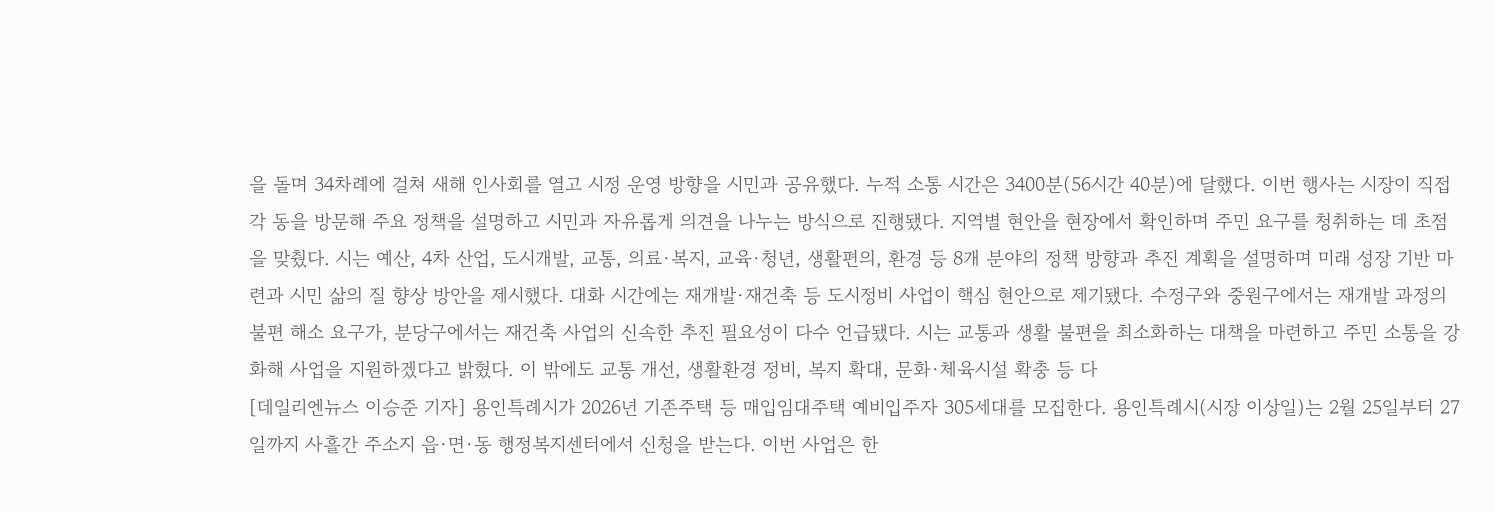을 돌며 34차례에 걸쳐 새해 인사회를 열고 시정 운영 방향을 시민과 공유했다. 누적 소통 시간은 3400분(56시간 40분)에 달했다. 이번 행사는 시장이 직접 각 동을 방문해 주요 정책을 설명하고 시민과 자유롭게 의견을 나누는 방식으로 진행됐다. 지역별 현안을 현장에서 확인하며 주민 요구를 청취하는 데 초점을 맞췄다. 시는 예산, 4차 산업, 도시개발, 교통, 의료·복지, 교육·청년, 생활편의, 환경 등 8개 분야의 정책 방향과 추진 계획을 설명하며 미래 성장 기반 마련과 시민 삶의 질 향상 방안을 제시했다. 대화 시간에는 재개발·재건축 등 도시정비 사업이 핵심 현안으로 제기됐다. 수정구와 중원구에서는 재개발 과정의 불편 해소 요구가, 분당구에서는 재건축 사업의 신속한 추진 필요성이 다수 언급됐다. 시는 교통과 생활 불편을 최소화하는 대책을 마련하고 주민 소통을 강화해 사업을 지원하겠다고 밝혔다. 이 밖에도 교통 개선, 생활환경 정비, 복지 확대, 문화·체육시설 확충 등 다
[데일리엔뉴스 이승준 기자] 용인특례시가 2026년 기존주택 등 매입임대주택 예비입주자 305세대를 모집한다. 용인특례시(시장 이상일)는 2월 25일부터 27일까지 사흘간 주소지 읍·면·동 행정복지센터에서 신청을 받는다. 이번 사업은 한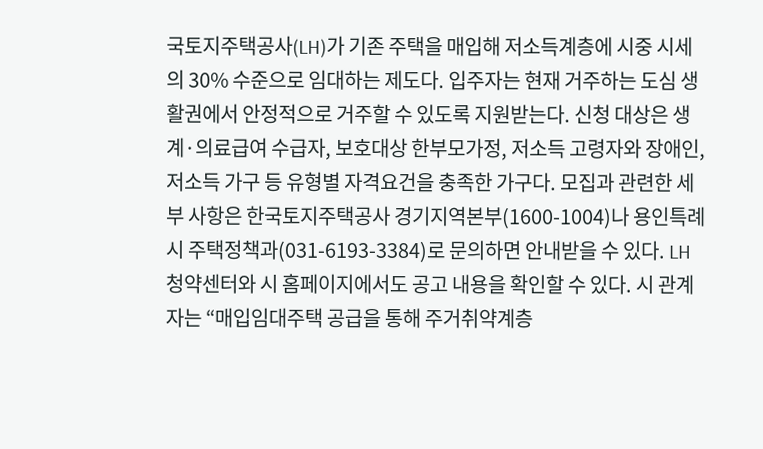국토지주택공사(LH)가 기존 주택을 매입해 저소득계층에 시중 시세의 30% 수준으로 임대하는 제도다. 입주자는 현재 거주하는 도심 생활권에서 안정적으로 거주할 수 있도록 지원받는다. 신청 대상은 생계·의료급여 수급자, 보호대상 한부모가정, 저소득 고령자와 장애인, 저소득 가구 등 유형별 자격요건을 충족한 가구다. 모집과 관련한 세부 사항은 한국토지주택공사 경기지역본부(1600-1004)나 용인특례시 주택정책과(031-6193-3384)로 문의하면 안내받을 수 있다. LH 청약센터와 시 홈페이지에서도 공고 내용을 확인할 수 있다. 시 관계자는 “매입임대주택 공급을 통해 주거취약계층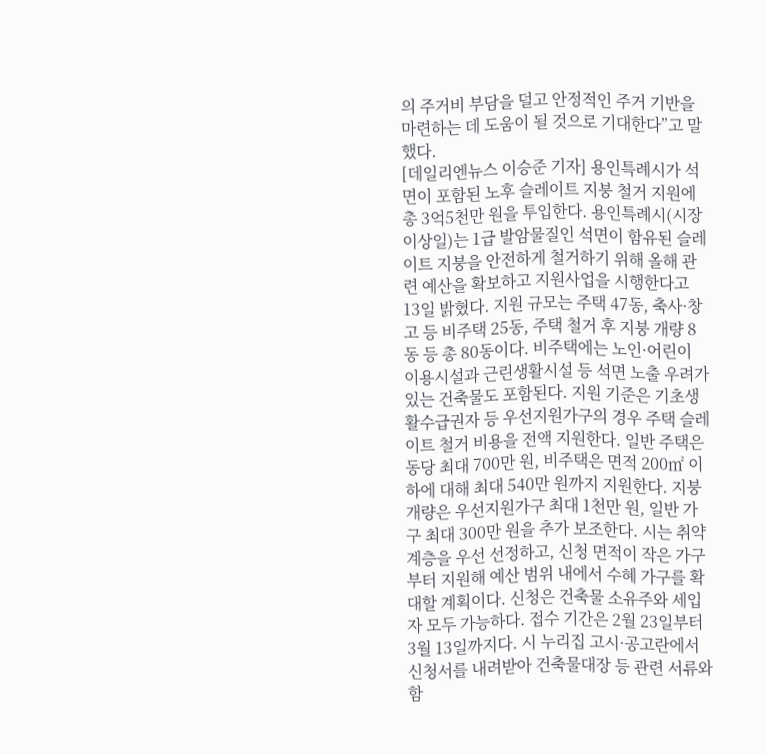의 주거비 부담을 덜고 안정적인 주거 기반을 마련하는 데 도움이 될 것으로 기대한다”고 말했다.
[데일리엔뉴스 이승준 기자] 용인특례시가 석면이 포함된 노후 슬레이트 지붕 철거 지원에 총 3억5천만 원을 투입한다. 용인특례시(시장 이상일)는 1급 발암물질인 석면이 함유된 슬레이트 지붕을 안전하게 철거하기 위해 올해 관련 예산을 확보하고 지원사업을 시행한다고 13일 밝혔다. 지원 규모는 주택 47동, 축사·창고 등 비주택 25동, 주택 철거 후 지붕 개량 8동 등 총 80동이다. 비주택에는 노인·어린이 이용시설과 근린생활시설 등 석면 노출 우려가 있는 건축물도 포함된다. 지원 기준은 기초생활수급권자 등 우선지원가구의 경우 주택 슬레이트 철거 비용을 전액 지원한다. 일반 주택은 동당 최대 700만 원, 비주택은 면적 200㎡ 이하에 대해 최대 540만 원까지 지원한다. 지붕 개량은 우선지원가구 최대 1천만 원, 일반 가구 최대 300만 원을 추가 보조한다. 시는 취약계층을 우선 선정하고, 신청 면적이 작은 가구부터 지원해 예산 범위 내에서 수혜 가구를 확대할 계획이다. 신청은 건축물 소유주와 세입자 모두 가능하다. 접수 기간은 2월 23일부터 3월 13일까지다. 시 누리집 고시·공고란에서 신청서를 내려받아 건축물대장 등 관련 서류와 함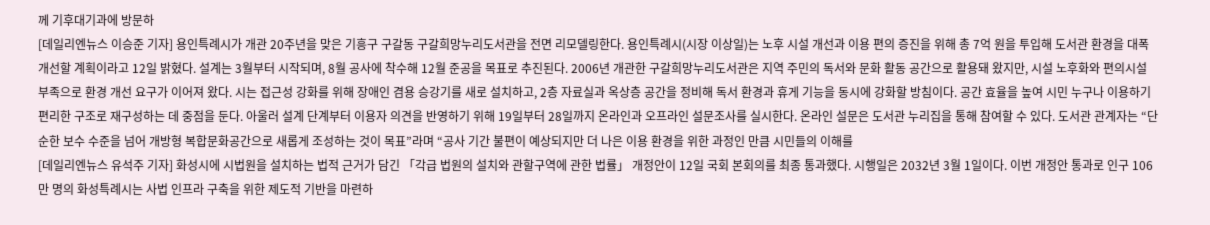께 기후대기과에 방문하
[데일리엔뉴스 이승준 기자] 용인특례시가 개관 20주년을 맞은 기흥구 구갈동 구갈희망누리도서관을 전면 리모델링한다. 용인특례시(시장 이상일)는 노후 시설 개선과 이용 편의 증진을 위해 총 7억 원을 투입해 도서관 환경을 대폭 개선할 계획이라고 12일 밝혔다. 설계는 3월부터 시작되며, 8월 공사에 착수해 12월 준공을 목표로 추진된다. 2006년 개관한 구갈희망누리도서관은 지역 주민의 독서와 문화 활동 공간으로 활용돼 왔지만, 시설 노후화와 편의시설 부족으로 환경 개선 요구가 이어져 왔다. 시는 접근성 강화를 위해 장애인 겸용 승강기를 새로 설치하고, 2층 자료실과 옥상층 공간을 정비해 독서 환경과 휴게 기능을 동시에 강화할 방침이다. 공간 효율을 높여 시민 누구나 이용하기 편리한 구조로 재구성하는 데 중점을 둔다. 아울러 설계 단계부터 이용자 의견을 반영하기 위해 19일부터 28일까지 온라인과 오프라인 설문조사를 실시한다. 온라인 설문은 도서관 누리집을 통해 참여할 수 있다. 도서관 관계자는 “단순한 보수 수준을 넘어 개방형 복합문화공간으로 새롭게 조성하는 것이 목표”라며 “공사 기간 불편이 예상되지만 더 나은 이용 환경을 위한 과정인 만큼 시민들의 이해를
[데일리엔뉴스 유석주 기자] 화성시에 시법원을 설치하는 법적 근거가 담긴 「각급 법원의 설치와 관할구역에 관한 법률」 개정안이 12일 국회 본회의를 최종 통과했다. 시행일은 2032년 3월 1일이다. 이번 개정안 통과로 인구 106만 명의 화성특례시는 사법 인프라 구축을 위한 제도적 기반을 마련하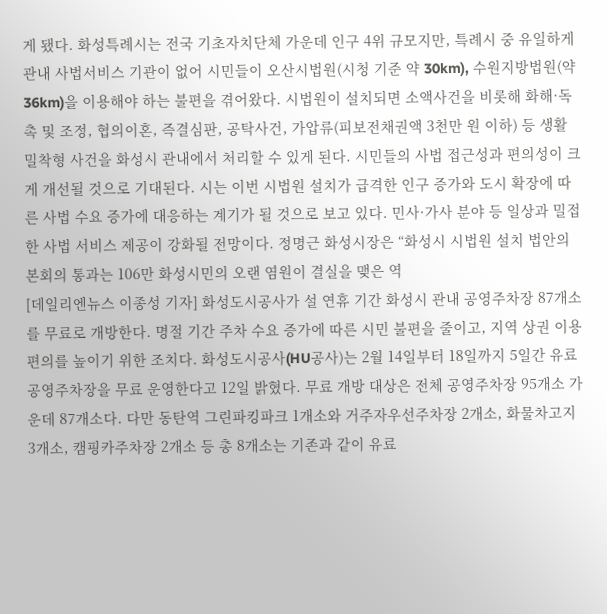게 됐다. 화성특례시는 전국 기초자치단체 가운데 인구 4위 규모지만, 특례시 중 유일하게 관내 사법서비스 기관이 없어 시민들이 오산시법원(시청 기준 약 30km), 수원지방법원(약 36km)을 이용해야 하는 불편을 겪어왔다. 시법원이 설치되면 소액사건을 비롯해 화해·독촉 및 조정, 협의이혼, 즉결심판, 공탁사건, 가압류(피보전채권액 3천만 원 이하) 등 생활 밀착형 사건을 화성시 관내에서 처리할 수 있게 된다. 시민들의 사법 접근성과 편의성이 크게 개선될 것으로 기대된다. 시는 이번 시법원 설치가 급격한 인구 증가와 도시 확장에 따른 사법 수요 증가에 대응하는 계기가 될 것으로 보고 있다. 민사·가사 분야 등 일상과 밀접한 사법 서비스 제공이 강화될 전망이다. 정명근 화성시장은 “화성시 시법원 설치 법안의 본회의 통과는 106만 화성시민의 오랜 염원이 결실을 맺은 역
[데일리엔뉴스 이종성 기자] 화성도시공사가 설 연휴 기간 화성시 관내 공영주차장 87개소를 무료로 개방한다. 명절 기간 주차 수요 증가에 따른 시민 불편을 줄이고, 지역 상권 이용 편의를 높이기 위한 조치다. 화성도시공사(HU공사)는 2월 14일부터 18일까지 5일간 유료 공영주차장을 무료 운영한다고 12일 밝혔다. 무료 개방 대상은 전체 공영주차장 95개소 가운데 87개소다. 다만 동탄역 그린파킹파크 1개소와 거주자우선주차장 2개소, 화물차고지 3개소, 캠핑카주차장 2개소 등 총 8개소는 기존과 같이 유료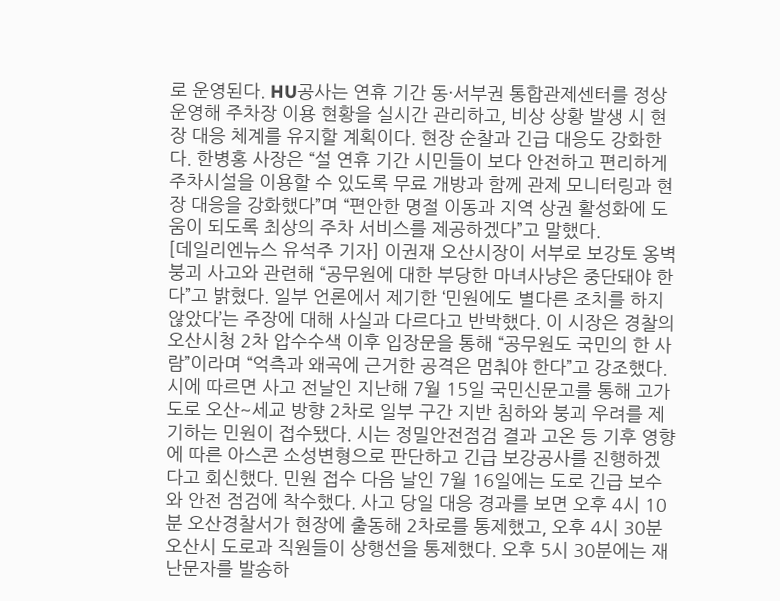로 운영된다. HU공사는 연휴 기간 동·서부권 통합관제센터를 정상 운영해 주차장 이용 현황을 실시간 관리하고, 비상 상황 발생 시 현장 대응 체계를 유지할 계획이다. 현장 순찰과 긴급 대응도 강화한다. 한병홍 사장은 “설 연휴 기간 시민들이 보다 안전하고 편리하게 주차시설을 이용할 수 있도록 무료 개방과 함께 관제 모니터링과 현장 대응을 강화했다”며 “편안한 명절 이동과 지역 상권 활성화에 도움이 되도록 최상의 주차 서비스를 제공하겠다”고 말했다.
[데일리엔뉴스 유석주 기자] 이권재 오산시장이 서부로 보강토 옹벽 붕괴 사고와 관련해 “공무원에 대한 부당한 마녀사냥은 중단돼야 한다”고 밝혔다. 일부 언론에서 제기한 ‘민원에도 별다른 조치를 하지 않았다’는 주장에 대해 사실과 다르다고 반박했다. 이 시장은 경찰의 오산시청 2차 압수수색 이후 입장문을 통해 “공무원도 국민의 한 사람”이라며 “억측과 왜곡에 근거한 공격은 멈춰야 한다”고 강조했다. 시에 따르면 사고 전날인 지난해 7월 15일 국민신문고를 통해 고가도로 오산~세교 방향 2차로 일부 구간 지반 침하와 붕괴 우려를 제기하는 민원이 접수됐다. 시는 정밀안전점검 결과 고온 등 기후 영향에 따른 아스콘 소성변형으로 판단하고 긴급 보강공사를 진행하겠다고 회신했다. 민원 접수 다음 날인 7월 16일에는 도로 긴급 보수와 안전 점검에 착수했다. 사고 당일 대응 경과를 보면 오후 4시 10분 오산경찰서가 현장에 출동해 2차로를 통제했고, 오후 4시 30분 오산시 도로과 직원들이 상행선을 통제했다. 오후 5시 30분에는 재난문자를 발송하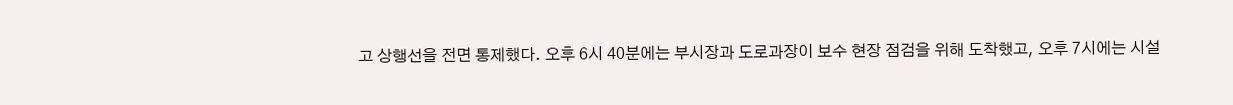고 상행선을 전면 통제했다. 오후 6시 40분에는 부시장과 도로과장이 보수 현장 점검을 위해 도착했고, 오후 7시에는 시설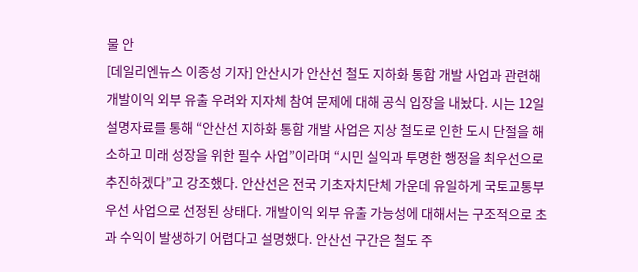물 안
[데일리엔뉴스 이종성 기자] 안산시가 안산선 철도 지하화 통합 개발 사업과 관련해 개발이익 외부 유출 우려와 지자체 참여 문제에 대해 공식 입장을 내놨다. 시는 12일 설명자료를 통해 “안산선 지하화 통합 개발 사업은 지상 철도로 인한 도시 단절을 해소하고 미래 성장을 위한 필수 사업”이라며 “시민 실익과 투명한 행정을 최우선으로 추진하겠다”고 강조했다. 안산선은 전국 기초자치단체 가운데 유일하게 국토교통부 우선 사업으로 선정된 상태다. 개발이익 외부 유출 가능성에 대해서는 구조적으로 초과 수익이 발생하기 어렵다고 설명했다. 안산선 구간은 철도 주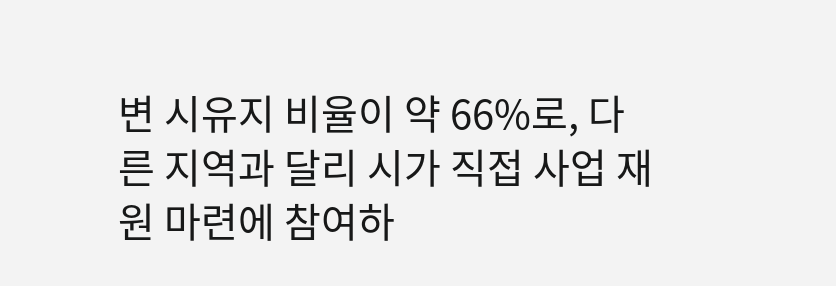변 시유지 비율이 약 66%로, 다른 지역과 달리 시가 직접 사업 재원 마련에 참여하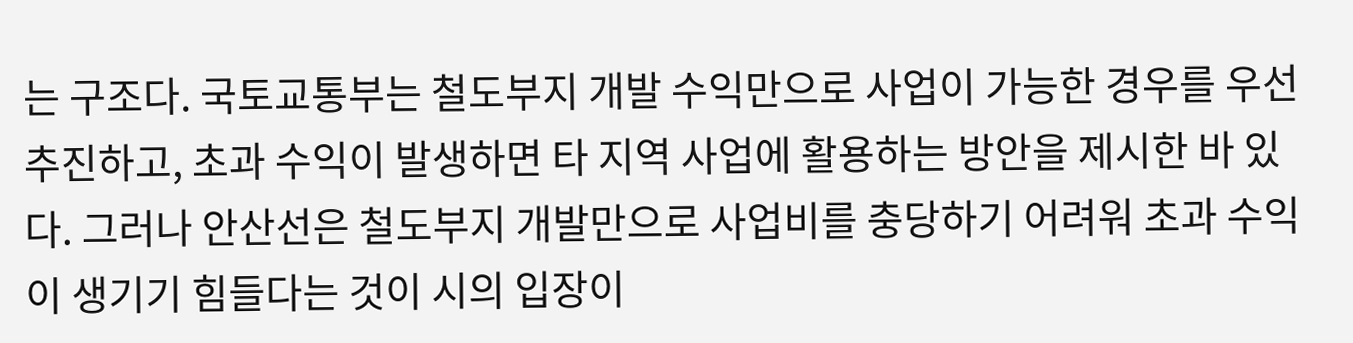는 구조다. 국토교통부는 철도부지 개발 수익만으로 사업이 가능한 경우를 우선 추진하고, 초과 수익이 발생하면 타 지역 사업에 활용하는 방안을 제시한 바 있다. 그러나 안산선은 철도부지 개발만으로 사업비를 충당하기 어려워 초과 수익이 생기기 힘들다는 것이 시의 입장이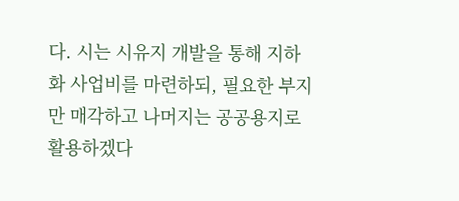다. 시는 시유지 개발을 통해 지하화 사업비를 마련하되, 필요한 부지만 매각하고 나머지는 공공용지로 활용하겠다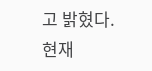고 밝혔다. 현재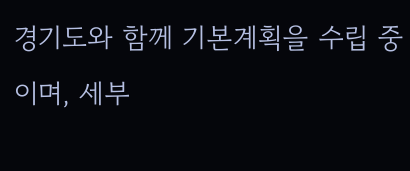경기도와 함께 기본계획을 수립 중이며, 세부